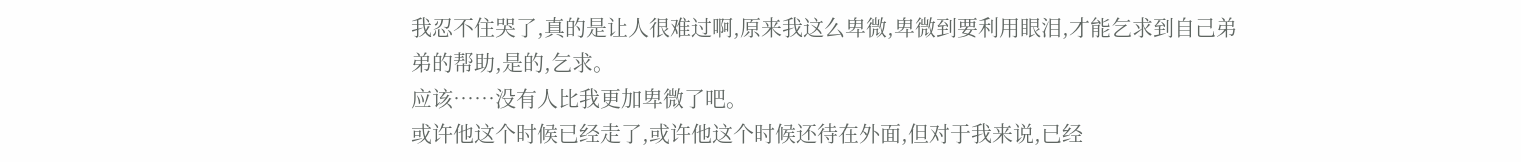我忍不住哭了,真的是让人很难过啊,原来我这么卑微,卑微到要利用眼泪,才能乞求到自己弟弟的帮助,是的,乞求。
应该……没有人比我更加卑微了吧。
或许他这个时候已经走了,或许他这个时候还待在外面,但对于我来说,已经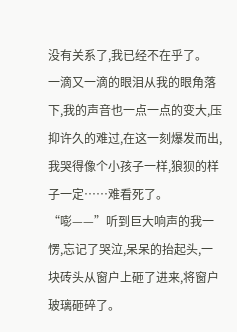没有关系了,我已经不在乎了。
一滴又一滴的眼泪从我的眼角落下,我的声音也一点一点的变大,压抑许久的难过,在这一刻爆发而出,我哭得像个小孩子一样,狼狈的样子一定……难看死了。
“嘭——”听到巨大响声的我一愣,忘记了哭泣,呆呆的抬起头,一块砖头从窗户上砸了进来,将窗户玻璃砸碎了。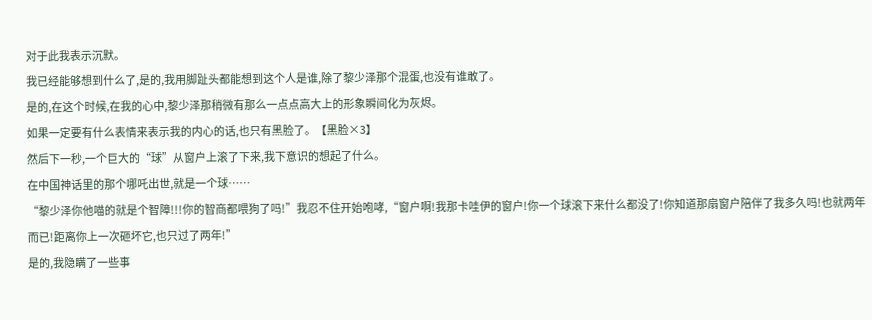对于此我表示沉默。
我已经能够想到什么了,是的,我用脚趾头都能想到这个人是谁,除了黎少泽那个混蛋,也没有谁敢了。
是的,在这个时候,在我的心中,黎少泽那稍微有那么一点点高大上的形象瞬间化为灰烬。
如果一定要有什么表情来表示我的内心的话,也只有黑脸了。【黑脸×3】
然后下一秒,一个巨大的“球”从窗户上滚了下来,我下意识的想起了什么。
在中国神话里的那个哪吒出世,就是一个球……
“黎少泽你他喵的就是个智障!!!你的智商都喂狗了吗!”我忍不住开始咆哮,“窗户啊!我那卡哇伊的窗户!你一个球滚下来什么都没了!你知道那扇窗户陪伴了我多久吗!也就两年而已!距离你上一次砸坏它,也只过了两年!”
是的,我隐瞒了一些事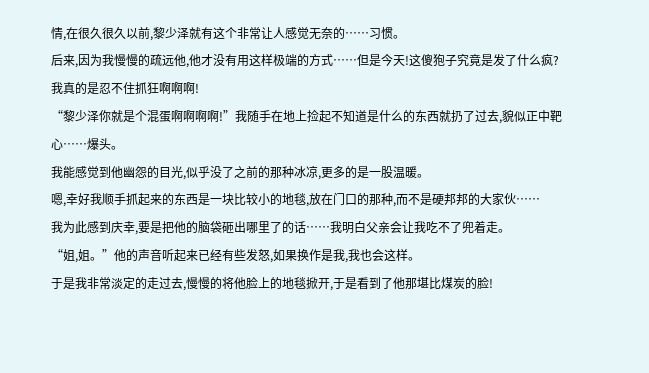情,在很久很久以前,黎少泽就有这个非常让人感觉无奈的……习惯。
后来,因为我慢慢的疏远他,他才没有用这样极端的方式……但是今天!这傻狍子究竟是发了什么疯?我真的是忍不住抓狂啊啊啊!
“黎少泽你就是个混蛋啊啊啊啊!”我随手在地上捡起不知道是什么的东西就扔了过去,貌似正中靶心……爆头。
我能感觉到他幽怨的目光,似乎没了之前的那种冰凉,更多的是一股温暖。
嗯,幸好我顺手抓起来的东西是一块比较小的地毯,放在门口的那种,而不是硬邦邦的大家伙……
我为此感到庆幸,要是把他的脑袋砸出哪里了的话……我明白父亲会让我吃不了兜着走。
“姐,姐。”他的声音听起来已经有些发怒,如果换作是我,我也会这样。
于是我非常淡定的走过去,慢慢的将他脸上的地毯掀开,于是看到了他那堪比煤炭的脸!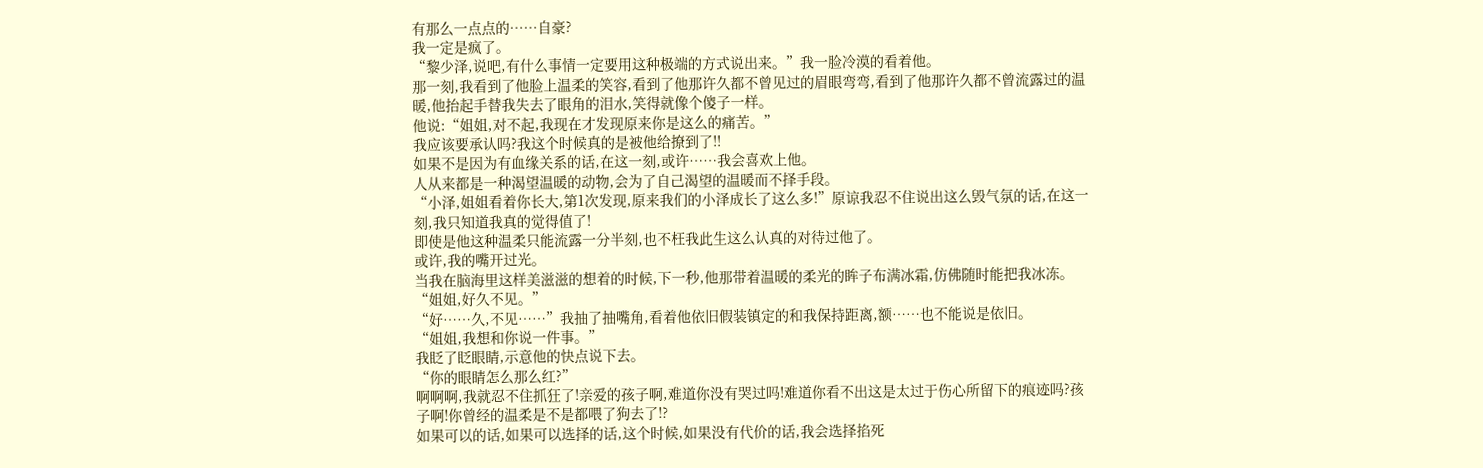有那么一点点的……自豪?
我一定是疯了。
“黎少泽,说吧,有什么事情一定要用这种极端的方式说出来。”我一脸冷漠的看着他。
那一刻,我看到了他脸上温柔的笑容,看到了他那许久都不曾见过的眉眼弯弯,看到了他那许久都不曾流露过的温暖,他抬起手替我失去了眼角的泪水,笑得就像个傻子一样。
他说:“姐姐,对不起,我现在才发现原来你是这么的痛苦。”
我应该要承认吗?我这个时候真的是被他给撩到了!!
如果不是因为有血缘关系的话,在这一刻,或许……我会喜欢上他。
人从来都是一种渴望温暖的动物,会为了自己渴望的温暖而不择手段。
“小泽,姐姐看着你长大,第1次发现,原来我们的小泽成长了这么多!”原谅我忍不住说出这么毁气氛的话,在这一刻,我只知道我真的觉得值了!
即使是他这种温柔只能流露一分半刻,也不枉我此生这么认真的对待过他了。
或许,我的嘴开过光。
当我在脑海里这样美滋滋的想着的时候,下一秒,他那带着温暖的柔光的眸子布满冰霜,仿佛随时能把我冰冻。
“姐姐,好久不见。”
“好……久,不见……”我抽了抽嘴角,看着他依旧假装镇定的和我保持距离,额……也不能说是依旧。
“姐姐,我想和你说一件事。”
我眨了眨眼睛,示意他的快点说下去。
“你的眼睛怎么那么红?”
啊啊啊,我就忍不住抓狂了!亲爱的孩子啊,难道你没有哭过吗!难道你看不出这是太过于伤心所留下的痕迹吗?孩子啊!你曾经的温柔是不是都喂了狗去了!?
如果可以的话,如果可以选择的话,这个时候,如果没有代价的话,我会选择掐死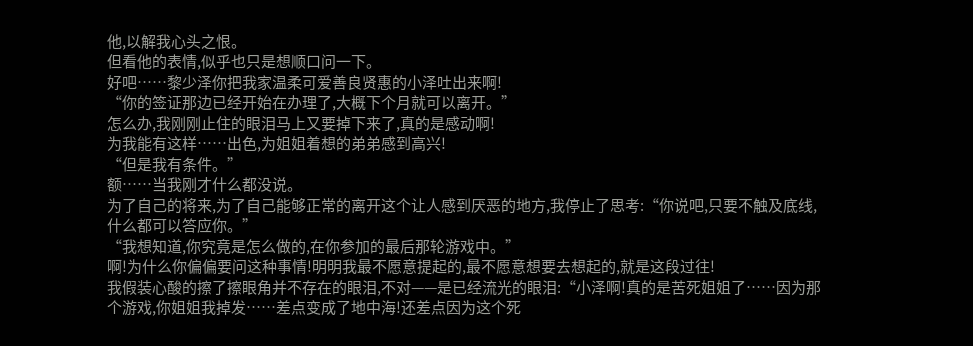他,以解我心头之恨。
但看他的表情,似乎也只是想顺口问一下。
好吧……黎少泽你把我家温柔可爱善良贤惠的小泽吐出来啊!
“你的签证那边已经开始在办理了,大概下个月就可以离开。”
怎么办,我刚刚止住的眼泪马上又要掉下来了,真的是感动啊!
为我能有这样……出色,为姐姐着想的弟弟感到高兴!
“但是我有条件。”
额……当我刚才什么都没说。
为了自己的将来,为了自己能够正常的离开这个让人感到厌恶的地方,我停止了思考:“你说吧,只要不触及底线,什么都可以答应你。”
“我想知道,你究竟是怎么做的,在你参加的最后那轮游戏中。”
啊!为什么你偏偏要问这种事情!明明我最不愿意提起的,最不愿意想要去想起的,就是这段过往!
我假装心酸的擦了擦眼角并不存在的眼泪,不对——是已经流光的眼泪:“小泽啊!真的是苦死姐姐了……因为那个游戏,你姐姐我掉发……差点变成了地中海!还差点因为这个死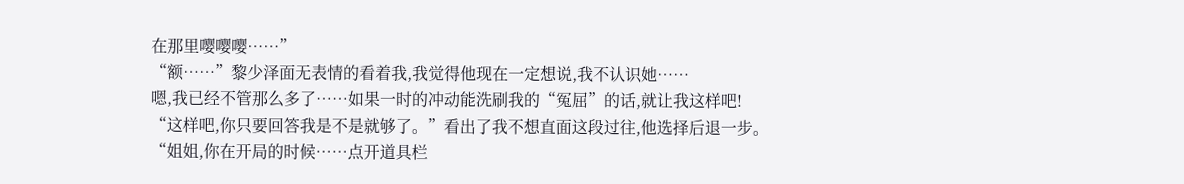在那里嘤嘤嘤……”
“额……”黎少泽面无表情的看着我,我觉得他现在一定想说,我不认识她……
嗯,我已经不管那么多了……如果一时的冲动能洗刷我的“冤屈”的话,就让我这样吧!
“这样吧,你只要回答我是不是就够了。”看出了我不想直面这段过往,他选择后退一步。
“姐姐,你在开局的时候……点开道具栏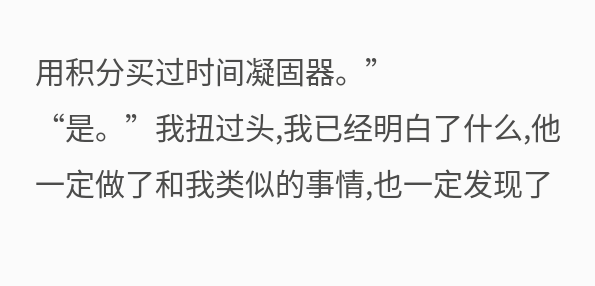用积分买过时间凝固器。”
“是。”我扭过头,我已经明白了什么,他一定做了和我类似的事情,也一定发现了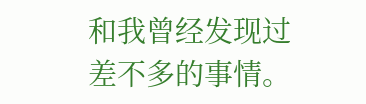和我曾经发现过差不多的事情。